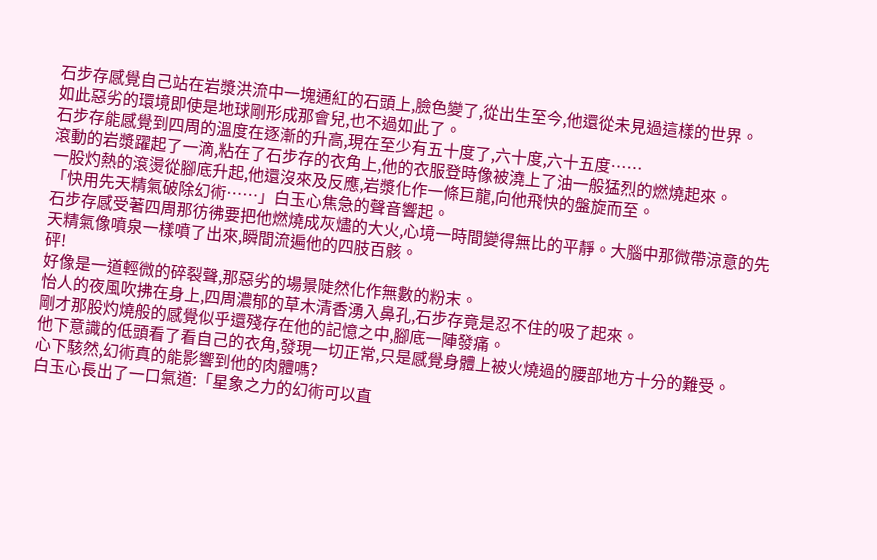石步存感覺自己站在岩漿洪流中一塊通紅的石頭上,臉色變了,從出生至今,他還從未見過這樣的世界。
如此惡劣的環境即使是地球剛形成那會兒,也不過如此了。
石步存能感覺到四周的溫度在逐漸的升高,現在至少有五十度了,六十度,六十五度……
滾動的岩漿躍起了一滴,粘在了石步存的衣角上,他的衣服登時像被澆上了油一般猛烈的燃燒起來。
一股灼熱的滾燙從腳底升起,他還沒來及反應,岩漿化作一條巨龍,向他飛快的盤旋而至。
「快用先天精氣破除幻術……」白玉心焦急的聲音響起。
石步存感受著四周那彷彿要把他燃燒成灰燼的大火,心境一時間變得無比的平靜。大腦中那微帶涼意的先天精氣像噴泉一樣噴了出來,瞬間流遍他的四肢百骸。
砰!
好像是一道輕微的碎裂聲,那惡劣的場景陡然化作無數的粉末。
怡人的夜風吹拂在身上,四周濃郁的草木清香湧入鼻孔,石步存竟是忍不住的吸了起來。
剛才那股灼燒般的感覺似乎還殘存在他的記憶之中,腳底一陣發痛。
他下意識的低頭看了看自己的衣角,發現一切正常,只是感覺身體上被火燒過的腰部地方十分的難受。
心下駭然,幻術真的能影響到他的肉體嗎?
白玉心長出了一口氣道:「星象之力的幻術可以直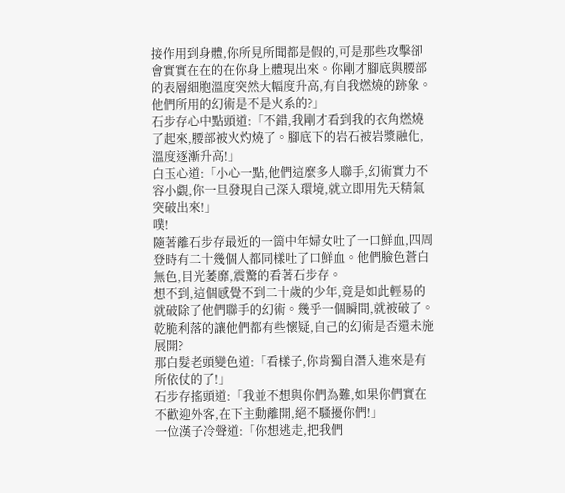接作用到身體,你所見所聞都是假的,可是那些攻擊卻會實實在在的在你身上體現出來。你剛才腳底與腰部的表層細胞溫度突然大幅度升高,有自我燃燒的跡象。他們所用的幻術是不是火系的?」
石步存心中點頭道:「不錯,我剛才看到我的衣角燃燒了起來,腰部被火灼燒了。腳底下的岩石被岩漿融化,溫度逐漸升高!」
白玉心道:「小心一點,他們這麼多人聯手,幻術實力不容小覷,你一旦發現自己深入環境,就立即用先天精氣突破出來!」
噗!
隨著離石步存最近的一箇中年婦女吐了一口鮮血,四周登時有二十幾個人都同樣吐了口鮮血。他們臉色蒼白無色,目光萎靡,震驚的看著石步存。
想不到,這個感覺不到二十歲的少年,竟是如此輕易的就破除了他們聯手的幻術。幾乎一個瞬間,就被破了。乾脆利落的讓他們都有些懷疑,自己的幻術是否還未施展開?
那白髮老頭變色道:「看樣子,你肯獨自潛入進來是有所依仗的了!」
石步存搖頭道:「我並不想與你們為難,如果你們實在不歡迎外客,在下主動離開,絕不騷擾你們!」
一位漢子冷聲道:「你想逃走,把我們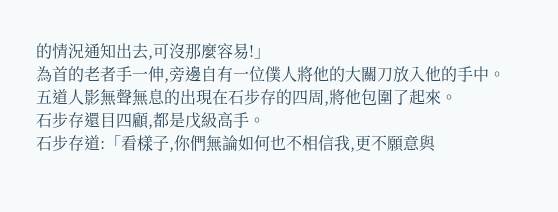的情況通知出去,可沒那麼容易!」
為首的老者手一伸,旁邊自有一位僕人將他的大關刀放入他的手中。
五道人影無聲無息的出現在石步存的四周,將他包圍了起來。
石步存還目四顧,都是戊級高手。
石步存道:「看樣子,你們無論如何也不相信我,更不願意與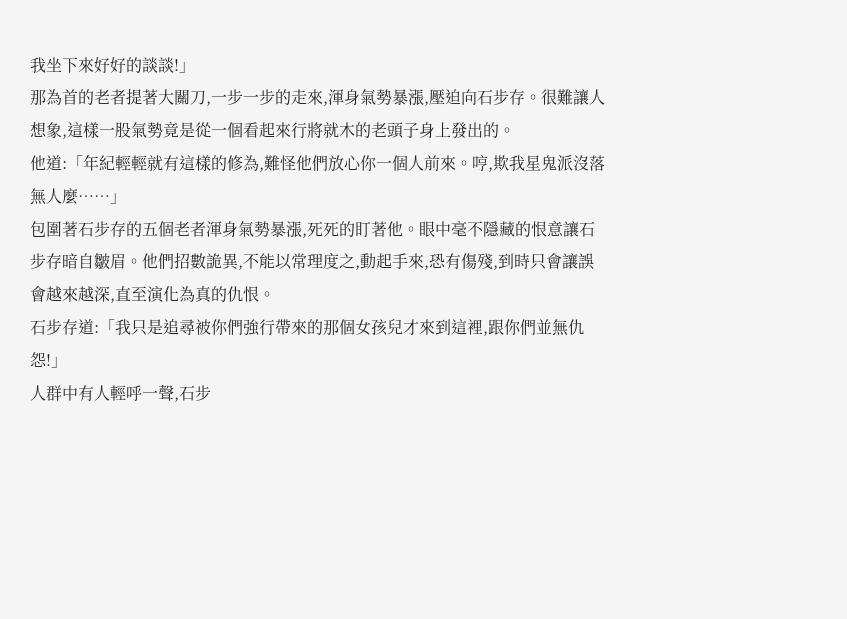我坐下來好好的談談!」
那為首的老者提著大關刀,一步一步的走來,渾身氣勢暴漲,壓迫向石步存。很難讓人想象,這樣一股氣勢竟是從一個看起來行將就木的老頭子身上發出的。
他道:「年紀輕輕就有這樣的修為,難怪他們放心你一個人前來。哼,欺我星鬼派沒落無人麼……」
包圍著石步存的五個老者渾身氣勢暴漲,死死的盯著他。眼中毫不隱藏的恨意讓石步存暗自皺眉。他們招數詭異,不能以常理度之,動起手來,恐有傷殘,到時只會讓誤會越來越深,直至演化為真的仇恨。
石步存道:「我只是追尋被你們強行帶來的那個女孩兒才來到這裡,跟你們並無仇怨!」
人群中有人輕呼一聲,石步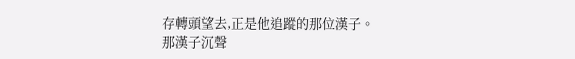存轉頭望去,正是他追蹤的那位漢子。
那漢子沉聲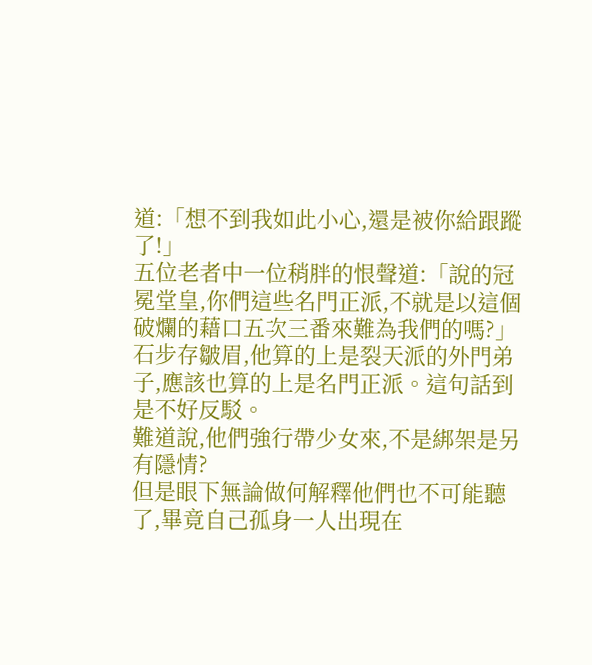道:「想不到我如此小心,還是被你給跟蹤了!」
五位老者中一位稍胖的恨聲道:「說的冠冕堂皇,你們這些名門正派,不就是以這個破爛的藉口五次三番來難為我們的嗎?」
石步存皺眉,他算的上是裂天派的外門弟子,應該也算的上是名門正派。這句話到是不好反駁。
難道說,他們強行帶少女來,不是綁架是另有隱情?
但是眼下無論做何解釋他們也不可能聽了,畢竟自己孤身一人出現在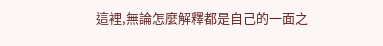這裡,無論怎麼解釋都是自己的一面之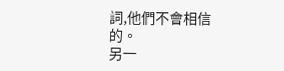詞,他們不會相信的。
另一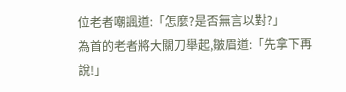位老者嘲諷道:「怎麼?是否無言以對?」
為首的老者將大關刀舉起,皺眉道:「先拿下再說!」